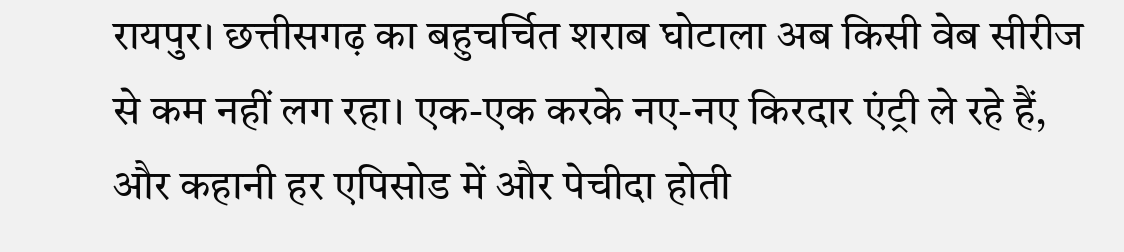रायपुर। छत्तीसगढ़ का बहुचर्चित शराब घोटाला अब किसी वेब सीरीज से कम नहीं लग रहा। एक-एक करके नए-नए किरदार एंट्री ले रहे हैं, और कहानी हर एपिसोड में और पेचीदा होती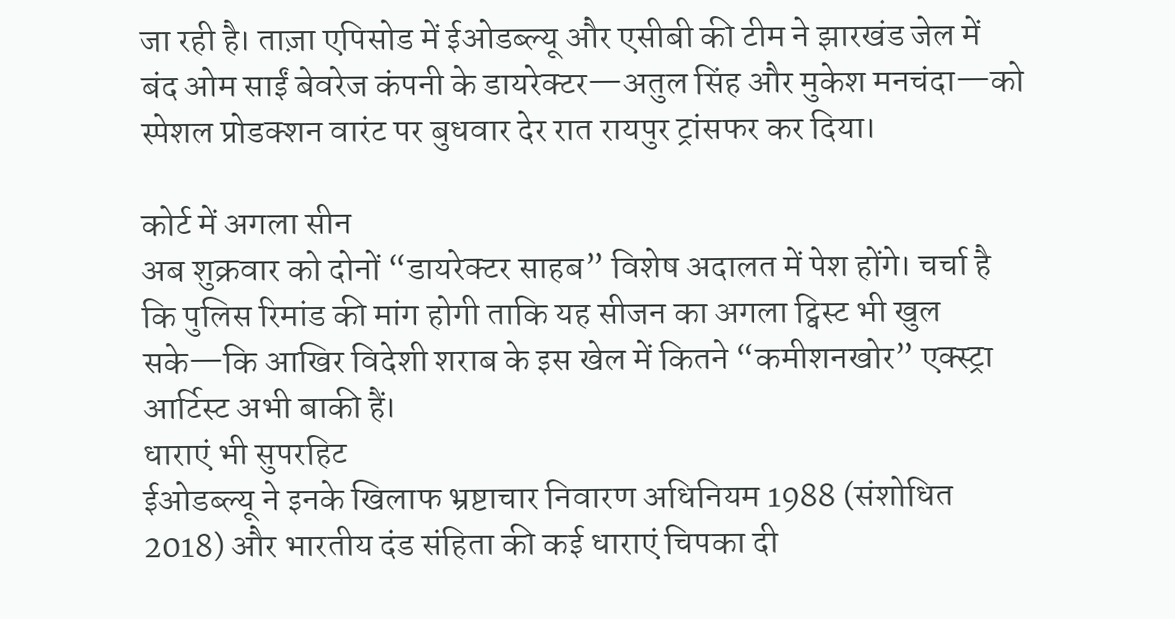जा रही है। ताज़ा एपिसोड में ईओडब्ल्यू और एसीबी की टीम ने झारखंड जेल में बंद ओम साईं बेवरेज कंपनी के डायरेक्टर—अतुल सिंह और मुकेश मनचंदा—को स्पेशल प्रोडक्शन वारंट पर बुधवार देर रात रायपुर ट्रांसफर कर दिया।

कोर्ट में अगला सीन
अब शुक्रवार को दोनों “डायरेक्टर साहब” विशेष अदालत में पेश होंगे। चर्चा है कि पुलिस रिमांड की मांग होगी ताकि यह सीजन का अगला ट्विस्ट भी खुल सके—कि आखिर विदेशी शराब के इस खेल में कितने “कमीशनखोर” एक्स्ट्रा आर्टिस्ट अभी बाकी हैं।
धाराएं भी सुपरहिट
ईओडब्ल्यू ने इनके खिलाफ भ्रष्टाचार निवारण अधिनियम 1988 (संशोधित 2018) और भारतीय दंड संहिता की कई धाराएं चिपका दी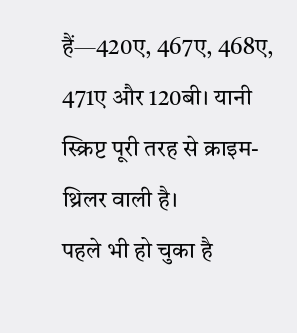हैं—420ए, 467ए, 468ए, 471ए और 120बी। यानी स्क्रिप्ट पूरी तरह से क्राइम-थ्रिलर वाली है।
पहले भी हो चुका है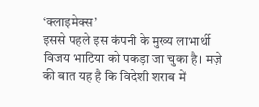‘क्लाइमेक्स’
इससे पहले इस कंपनी के मुख्य लाभार्थी विजय भाटिया को पकड़ा जा चुका है। मज़े की बात यह है कि विदेशी शराब में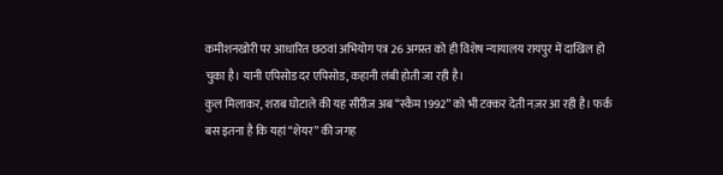कमीशनखोरी पर आधारित छठवां अभियोग पत्र 26 अगस्त को ही विशेष न्यायालय रायपुर में दाखिल हो चुका है। यानी एपिसोड दर एपिसोड, कहानी लंबी होती जा रही है।
कुल मिलाकर, शराब घोटाले की यह सीरीज अब “स्कैम 1992” को भी टक्कर देती नज़र आ रही है। फर्क बस इतना है कि यहां “शेयर” की जगह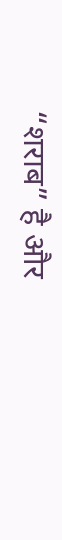“शराब” है और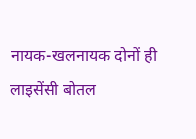नायक-खलनायक दोनों ही लाइसेंसी बोतल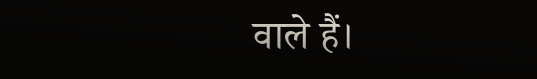वाले हैं।